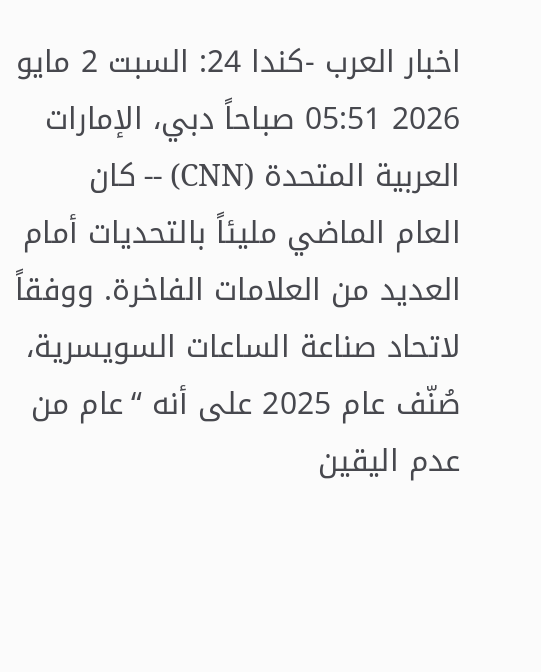اخبار العرب -كندا 24: السبت 2 مايو 2026 05:51 صباحاً دبي، الإمارات العربية المتحدة (CNN) -- كان العام الماضي مليئاً بالتحديات أمام العديد من العلامات الفاخرة. ووفقاً لاتحاد صناعة الساعات السويسرية، صُنّف عام 2025 على أنه “عام من عدم اليقين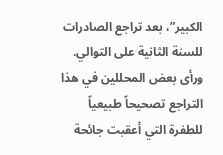الكبير”، بعد تراجع الصادرات للسنة الثانية على التوالي.
ورأى بعض المحللين في هذا التراجع تصحيحاً طبيعياً للطفرة التي أعقبت جائحة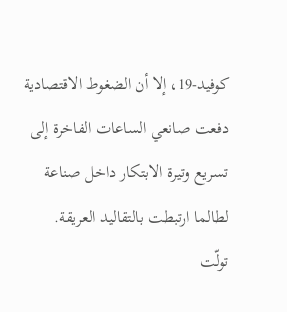كوفيد-19، إلا أن الضغوط الاقتصادية دفعت صانعي الساعات الفاخرة إلى تسريع وتيرة الابتكار داخل صناعة لطالما ارتبطت بالتقاليد العريقة.
تولّت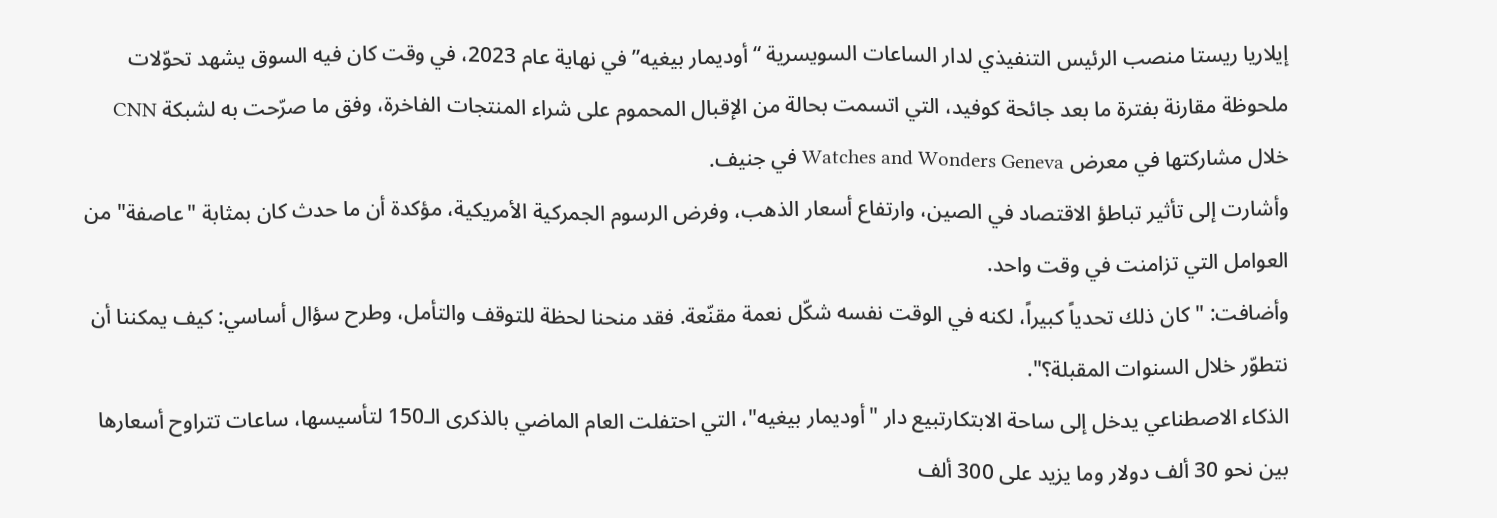إيلاريا ريستا منصب الرئيس التنفيذي لدار الساعات السويسرية “أوديمار بيغيه” في نهاية عام 2023، في وقت كان فيه السوق يشهد تحوّلات ملحوظة مقارنة بفترة ما بعد جائحة كوفيد، التي اتسمت بحالة من الإقبال المحموم على شراء المنتجات الفاخرة، وفق ما صرّحت به لشبكة CNN خلال مشاركتها في معرض Watches and Wonders Geneva في جنيف.
وأشارت إلى تأثير تباطؤ الاقتصاد في الصين، وارتفاع أسعار الذهب، وفرض الرسوم الجمركية الأمريكية، مؤكدة أن ما حدث كان بمثابة "عاصفة" من العوامل التي تزامنت في وقت واحد.
وأضافت: "كان ذلك تحدياً كبيراً، لكنه في الوقت نفسه شكّل نعمة مقنّعة. فقد منحنا لحظة للتوقف والتأمل، وطرح سؤال أساسي: كيف يمكننا أن نتطوّر خلال السنوات المقبلة؟".
الذكاء الاصطناعي يدخل إلى ساحة الابتكارتبيع دار "أوديمار بيغيه"، التي احتفلت العام الماضي بالذكرى الـ150 لتأسيسها، ساعات تتراوح أسعارها بين نحو 30 ألف دولار وما يزيد على 300 ألف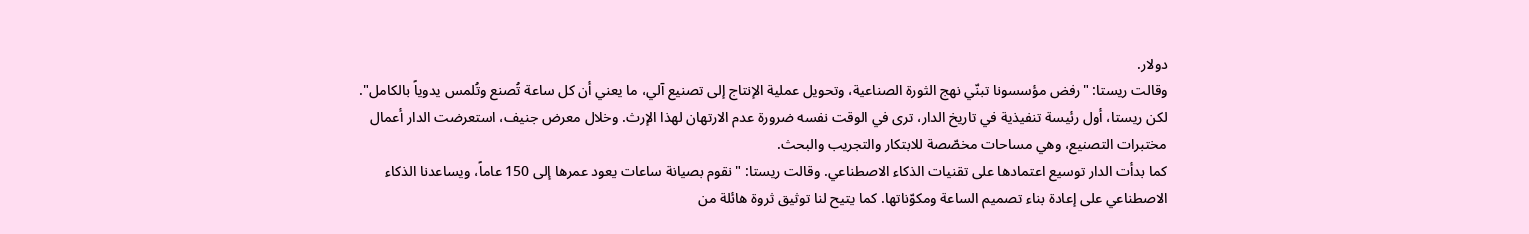دولار.
وقالت ريستا: "رفض مؤسسونا تبنّي نهج الثورة الصناعية، وتحويل عملية الإنتاج إلى تصنيع آلي، ما يعني أن كل ساعة تُصنع وتُلمس يدوياً بالكامل".
لكن ريستا، أول رئيسة تنفيذية في تاريخ الدار، ترى في الوقت نفسه ضرورة عدم الارتهان لهذا الإرث. وخلال معرض جنيف، استعرضت الدار أعمال مختبرات التصنيع، وهي مساحات مخصّصة للابتكار والتجريب والبحث.
كما بدأت الدار توسيع اعتمادها على تقنيات الذكاء الاصطناعي. وقالت ريستا: "نقوم بصيانة ساعات يعود عمرها إلى 150 عاماً، ويساعدنا الذكاء الاصطناعي على إعادة بناء تصميم الساعة ومكوّناتها. كما يتيح لنا توثيق ثروة هائلة من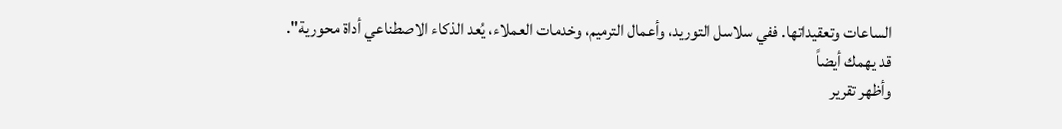الساعات وتعقيداتها. ففي سلاسل التوريد، وأعمال الترميم، وخدمات العملاء، يُعد الذكاء الاصطناعي أداة محورية".
قد يهمك أيضاً
وأظهر تقرير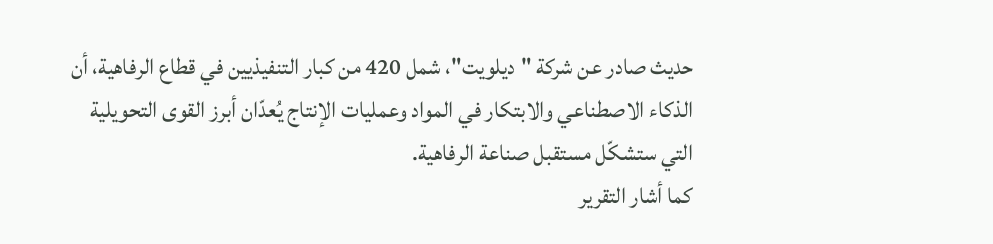حديث صادر عن شركة "ديلويت"، شمل 420 من كبار التنفيذيين في قطاع الرفاهية، أن الذكاء الاصطناعي والابتكار في المواد وعمليات الإنتاج يُعدّان أبرز القوى التحويلية التي ستشكّل مستقبل صناعة الرفاهية.
كما أشار التقرير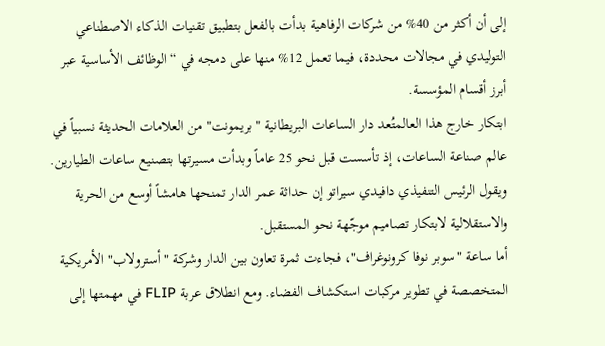إلى أن أكثر من 40% من شركات الرفاهية بدأت بالفعل بتطبيق تقنيات الذكاء الاصطناعي التوليدي في مجالات محددة، فيما تعمل 12% منها على دمجه في “الوظائف الأساسية عبر أبرز أقسام المؤسسة.
ابتكار خارج هذا العالمتُعد دار الساعات البريطانية "بريمونت" من العلامات الحديثة نسبياً في عالم صناعة الساعات، إذ تأسست قبل نحو 25 عاماً وبدأت مسيرتها بتصنيع ساعات الطيارين. ويقول الرئيس التنفيذي دافيدي سيراتو إن حداثة عمر الدار تمنحها هامشاً أوسع من الحرية والاستقلالية لابتكار تصاميم موجّهة نحو المستقبل.
أما ساعة "سوبر نوفا كرونوغراف"، فجاءت ثمرة تعاون بين الدار وشركة "أسترولاب" الأمريكية المتخصصة في تطوير مركبات استكشاف الفضاء. ومع انطلاق عربة FLIP في مهمتها إلى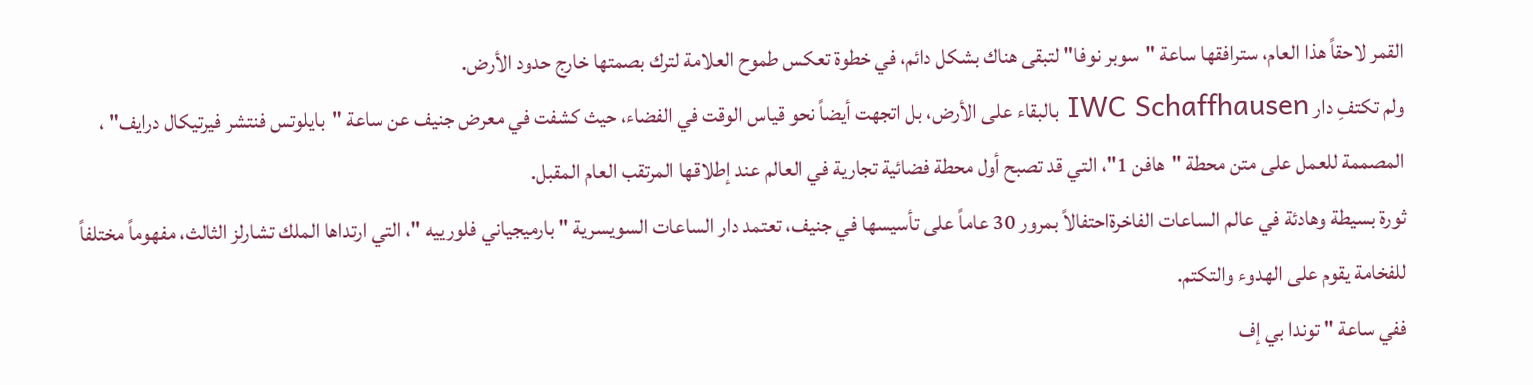القمر لاحقاً هذا العام، سترافقها ساعة "سوبر نوفا" لتبقى هناك بشكل دائم، في خطوة تعكس طموح العلامة لترك بصمتها خارج حدود الأرض.
ولم تكتفِ دار IWC Schaffhausen بالبقاء على الأرض، بل اتجهت أيضاً نحو قياس الوقت في الفضاء، حيث كشفت في معرض جنيف عن ساعة "بايلوتس فنتشر فيرتيكال درايف" ، المصممة للعمل على متن محطة "هافن 1"، التي قد تصبح أول محطة فضائية تجارية في العالم عند إطلاقها المرتقب العام المقبل.
ثورة بسيطة وهادئة في عالم الساعات الفاخرةاحتفالاً بمرور 30 عاماً على تأسيسها في جنيف، تعتمد دار الساعات السويسرية " بارميجياني فلورييه "، التي ارتداها الملك تشارلز الثالث، مفهوماً مختلفاً للفخامة يقوم على الهدوء والتكتم.
ففي ساعة " توندا بي إف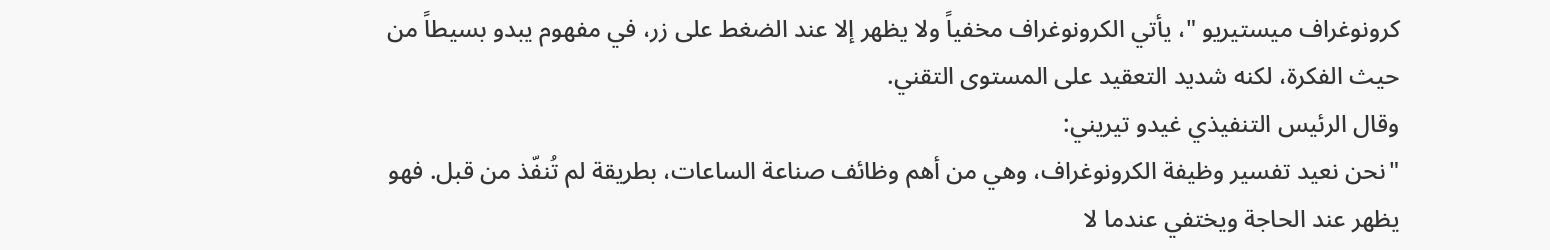كرونوغراف ميستيريو "، يأتي الكرونوغراف مخفياً ولا يظهر إلا عند الضغط على زر، في مفهوم يبدو بسيطاً من حيث الفكرة، لكنه شديد التعقيد على المستوى التقني.
وقال الرئيس التنفيذي غيدو تيريني:
"نحن نعيد تفسير وظيفة الكرونوغراف، وهي من أهم وظائف صناعة الساعات، بطريقة لم تُنفّذ من قبل. فهو يظهر عند الحاجة ويختفي عندما لا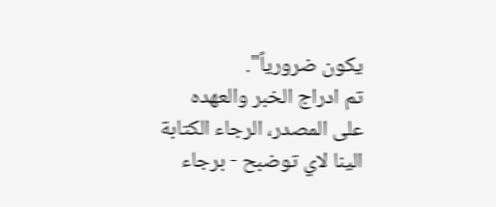يكون ضرورياً".
تم ادراج الخبر والعهده على المصدر، الرجاء الكتابة الينا لاي توضبح - برجاء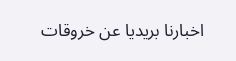اخبارنا بريديا عن خروقات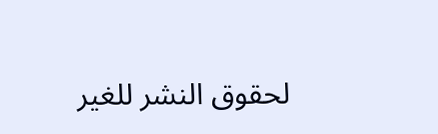لحقوق النشر للغير